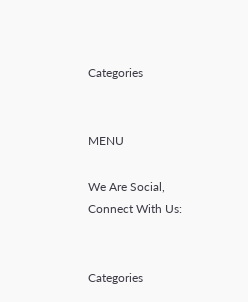Categories


MENU

We Are Social,
Connect With Us:


Categories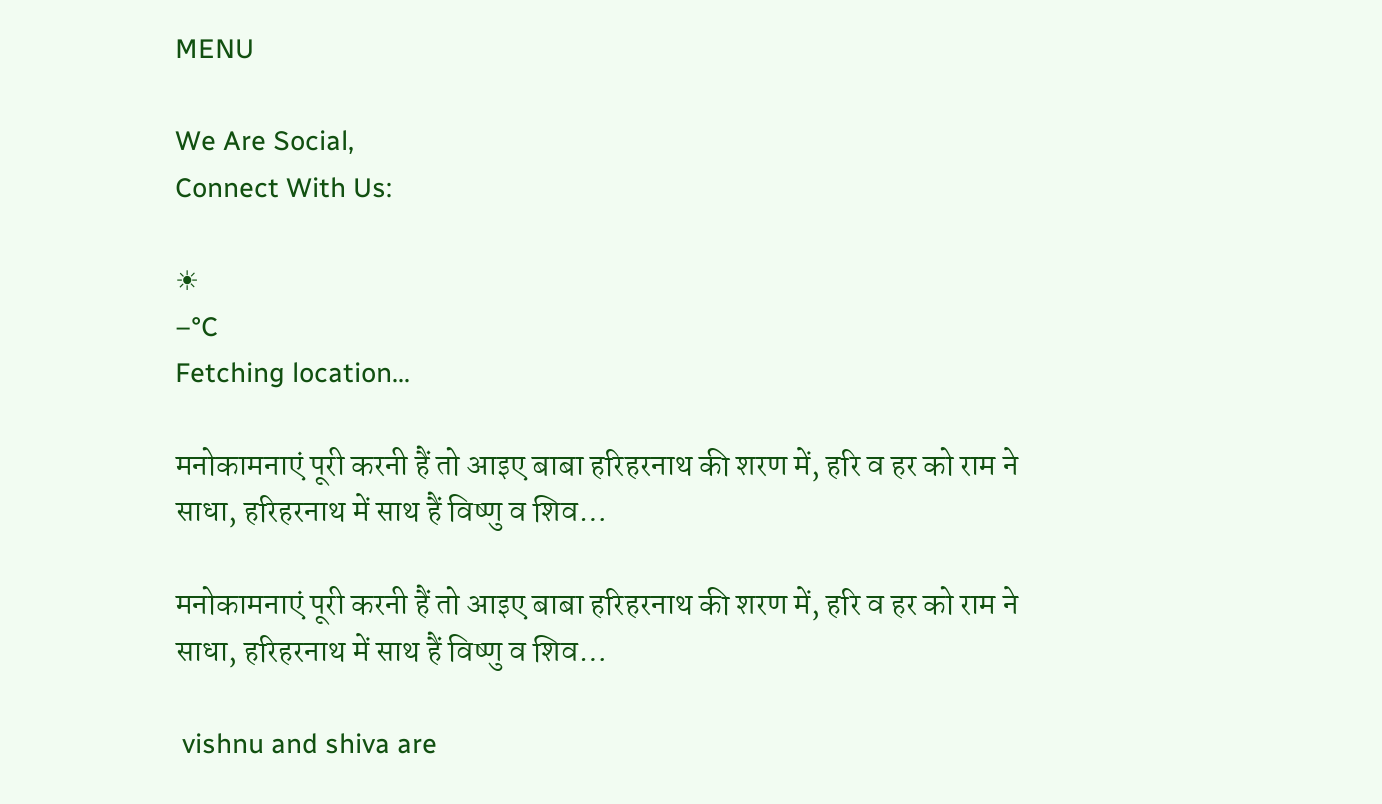MENU

We Are Social,
Connect With Us:

☀
–°C
Fetching location…

मनोकामनाएं पूरी करनी हैं तो आइए बाबा हरिहरनाथ की शरण में, हरि व हर को राम ने साधा, हरिहरनाथ में साथ हैं विष्णु व शिव…

मनोकामनाएं पूरी करनी हैं तो आइए बाबा हरिहरनाथ की शरण में, हरि व हर को राम ने साधा, हरिहरनाथ में साथ हैं विष्णु व शिव…

 vishnu and shiva are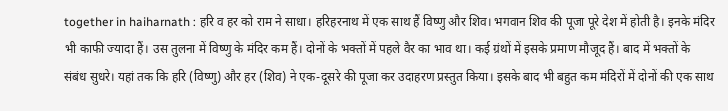together in haiharnath : हरि व हर को राम ने साधा। हरिहरनाथ में एक साथ हैं विष्णु और शिव। भगवान शिव की पूजा पूरे देश में होती है। इनके मंदिर भी काफी ज्यादा हैं। उस तुलना में विष्णु के मंदिर कम हैं। दोनों के भक्तों में पहले वैर का भाव था। कई ग्रंथों में इसके प्रमाण मौजूद हैं। बाद में भक्तों के संबंध सुधरे। यहां तक कि हरि (विष्णु) और हर (शिव) ने एक-दूसरे की पूजा कर उदाहरण प्रस्तुत किया। इसके बाद भी बहुत कम मंदिरों में दोनों की एक साथ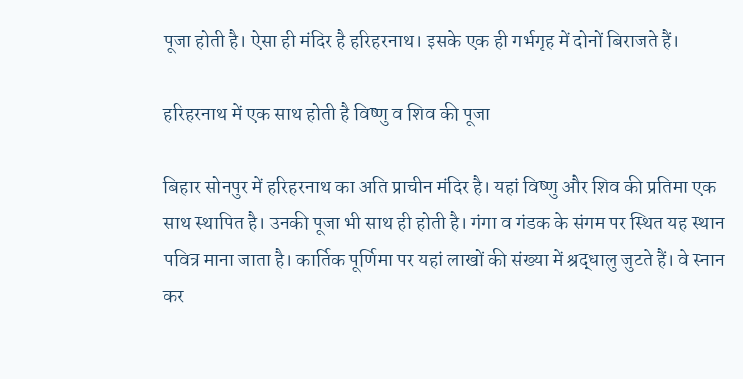पूजा होती है। ऐसा ही मंदिर है हरिहरनाथ। इसके एक ही गर्भगृह में दोनों बिराजते हैं।

हरिहरनाथ में एक साथ होती है विष्णु व शिव की पूजा

बिहार सोनपुर में हरिहरनाथ का अति प्राचीन मंदिर है। यहां विष्णु और शिव की प्रतिमा एक साथ स्थापित है। उनकी पूजा भी साथ ही होती है। गंगा व गंडक के संगम पर स्थित यह स्थान पवित्र माना जाता है। कार्तिक पूर्णिमा पर यहां लाखों की संख्या में श्रद्धालु जुटते हैं। वे स्नान कर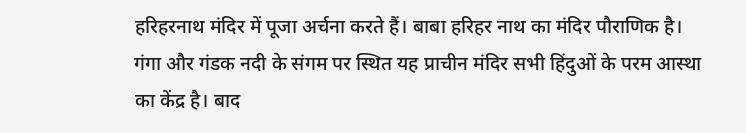हरिहरनाथ मंदिर में पूजा अर्चना करते हैं। बाबा हरिहर नाथ का मंदिर पौराणिक है। गंगा और गंडक नदी के संगम पर स्थित यह प्राचीन मंदिर सभी हिंदुओं के परम आस्था का केंद्र है। बाद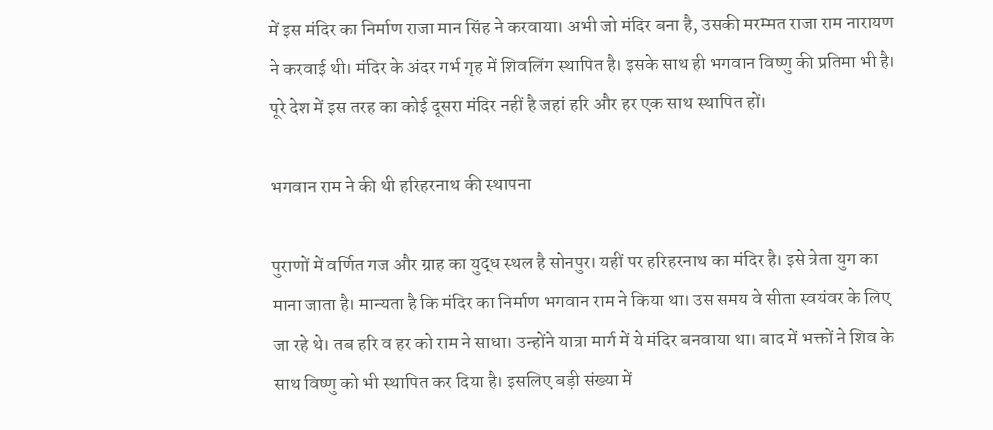में इस मंदिर का निर्माण राजा मान सिंह ने करवाया। अभी जो मंदिर बना है, उसकी मरम्मत राजा राम नारायण ने करवाई थी। मंदिर के अंदर गर्भ गृह में शिवलिंग स्थापित है। इसके साथ ही भगवान विष्णु की प्रतिमा भी है। पूरे देश में इस तरह का कोई दूसरा मंदिर नहीं है जहां हरि और हर एक साथ स्थापित हों।

भगवान राम ने की थी हरिहरनाथ की स्थापना

पुराणों में वर्णित गज और ग्राह का युद्ध स्थल है सोनपुर। यहीं पर हरिहरनाथ का मंदिर है। इसे त्रेता युग का माना जाता है। मान्यता है कि मंदिर का निर्माण भगवान राम ने किया था। उस समय वे सीता स्वयंवर के लिए जा रहे थे। तब हरि व हर को राम ने साधा। उन्होंने यात्रा मार्ग में ये मंदिर बनवाया था। बाद में भक्तों ने शिव के साथ विष्णु को भी स्थापित कर दिया है। इसलिए बड़ी संख्या में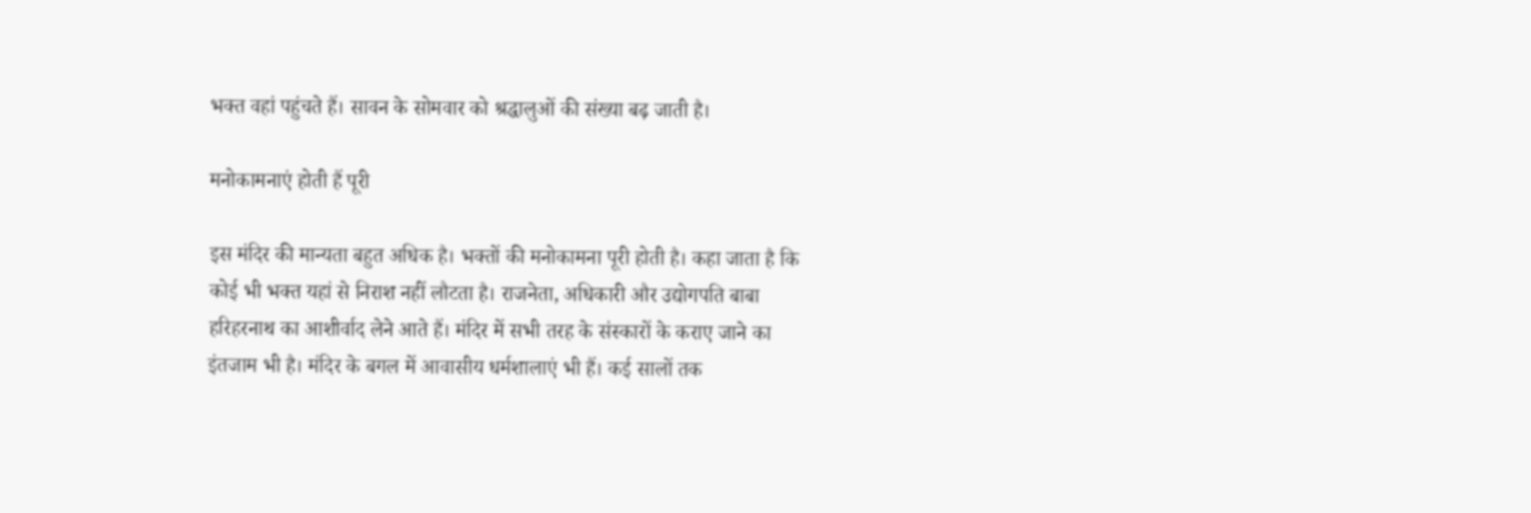भक्त वहां पहुंचते हैं। सावन के सोमवार को श्रद्धालुओं की संख्या बढ़ जाती है।

मनोकामनाएं होती हैं पूरी

इस मंदिर की मान्यता बहुत अधिक है। भक्तों की मनोकामना पूरी होती है। कहा जाता है कि कोई भी भक्त यहां से निराश नहीं लौटता है। राजनेता, अधिकारी और उद्योगपति बाबा हरिहरनाथ का आशीर्वाद लेने आते हैं। मंदिर में सभी तरह के संस्कारों के कराए जाने का इंतजाम भी है। मंदिर के बगल में आवासीय धर्मशालाएं भी हैं। कई सालों तक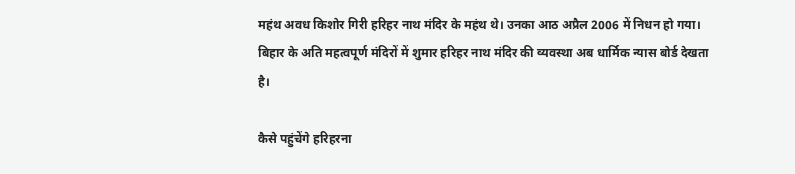महंथ अवध किशोर गिरी हरिहर नाथ मंदिर के महंथ थे। उनका आठ अप्रैल 2006 में निधन हो गया। बिहार के अति महत्वपूर्ण मंदिरों में शुमार हरिहर नाथ मंदिर की व्यवस्था अब धार्मिक न्यास बोर्ड देखता है।

कैसे पहुंचेंगे हरिहरना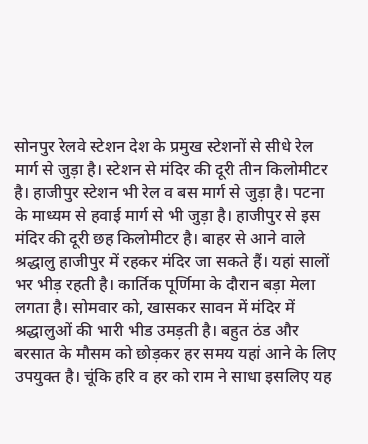सोनपुर रेलवे स्टेशन देश के प्रमुख स्टेशनों से सीधे रेल मार्ग से जुड़ा है। स्टेशन से मंदिर की दूरी तीन किलोमीटर है। हाजीपुर स्टेशन भी रेल व बस मार्ग से जुड़ा है। पटना के माध्यम से हवाई मार्ग से भी जुड़ा है। हाजीपुर से इस मंदिर की दूरी छह किलोमीटर है। बाहर से आने वाले श्रद्धालु हाजीपुर में रहकर मंदिर जा सकते हैं। यहां सालों भर भीड़ रहती है। कार्तिक पूर्णिमा के दौरान बड़ा मेला लगता है। सोमवार को, खासकर सावन में मंदिर में श्रद्धालुओं की भारी भीड उमड़ती है। बहुत ठंड और बरसात के मौसम को छोड़कर हर समय यहां आने के लिए उपयुक्त है। चूंकि हरि व हर को राम ने साधा इसलिए यह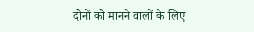दोनों को मानने वालों के लिए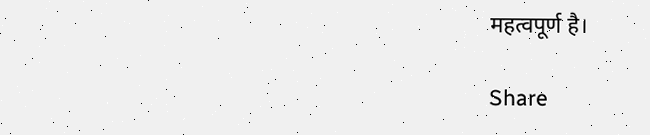महत्वपूर्ण है।

Share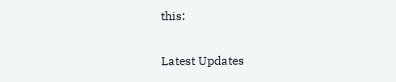this:

Latest Updates